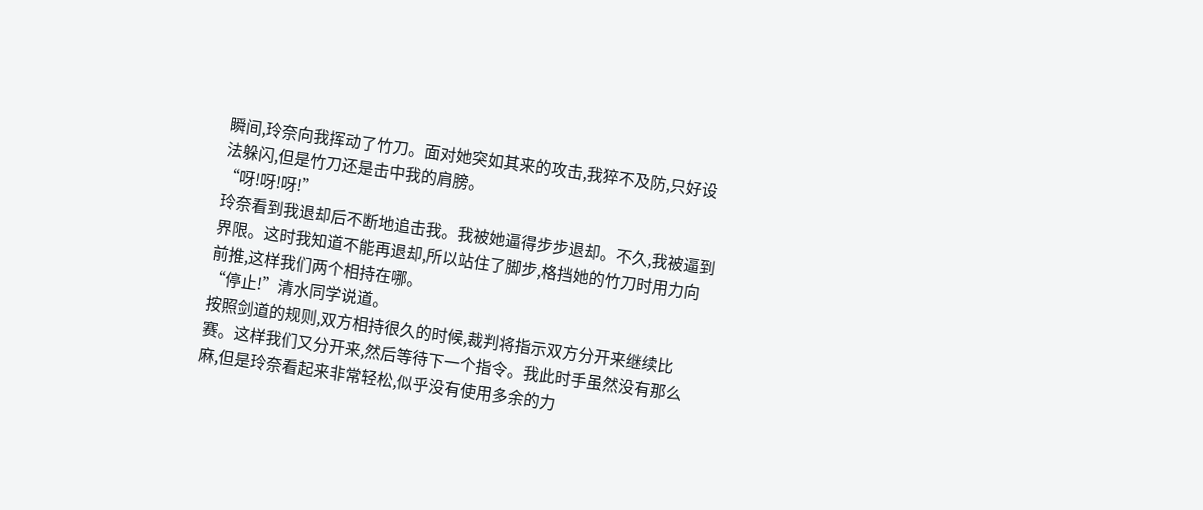瞬间,玲奈向我挥动了竹刀。面对她突如其来的攻击,我猝不及防,只好设法躲闪,但是竹刀还是击中我的肩膀。
“呀!呀!呀!”
玲奈看到我退却后不断地追击我。我被她逼得步步退却。不久,我被逼到界限。这时我知道不能再退却,所以站住了脚步,格挡她的竹刀时用力向前推,这样我们两个相持在哪。
“停止!”清水同学说道。
按照剑道的规则,双方相持很久的时候,裁判将指示双方分开来继续比赛。这样我们又分开来,然后等待下一个指令。我此时手虽然没有那么麻,但是玲奈看起来非常轻松,似乎没有使用多余的力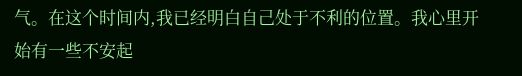气。在这个时间内,我已经明白自己处于不利的位置。我心里开始有一些不安起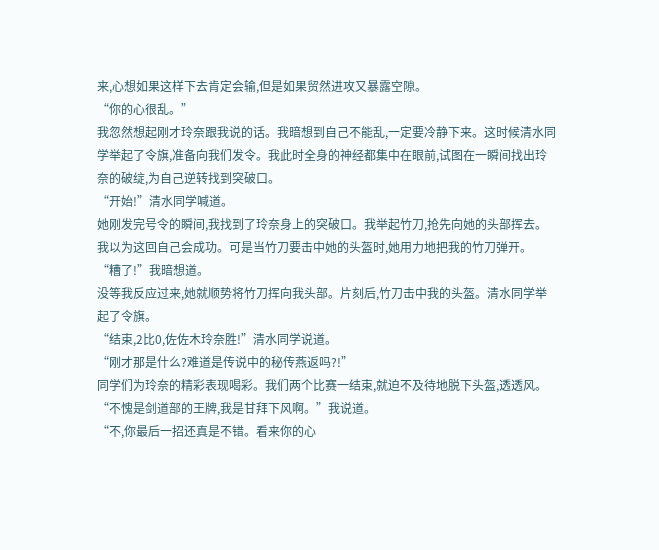来,心想如果这样下去肯定会输,但是如果贸然进攻又暴露空隙。
“你的心很乱。”
我忽然想起刚才玲奈跟我说的话。我暗想到自己不能乱,一定要冷静下来。这时候清水同学举起了令旗,准备向我们发令。我此时全身的神经都集中在眼前,试图在一瞬间找出玲奈的破绽,为自己逆转找到突破口。
“开始!”清水同学喊道。
她刚发完号令的瞬间,我找到了玲奈身上的突破口。我举起竹刀,抢先向她的头部挥去。我以为这回自己会成功。可是当竹刀要击中她的头盔时,她用力地把我的竹刀弹开。
“糟了!”我暗想道。
没等我反应过来,她就顺势将竹刀挥向我头部。片刻后,竹刀击中我的头盔。清水同学举起了令旗。
“结束,2比0,佐佐木玲奈胜!”清水同学说道。
“刚才那是什么?难道是传说中的秘传燕返吗?!”
同学们为玲奈的精彩表现喝彩。我们两个比赛一结束,就迫不及待地脱下头盔,透透风。
“不愧是剑道部的王牌,我是甘拜下风啊。”我说道。
“不,你最后一招还真是不错。看来你的心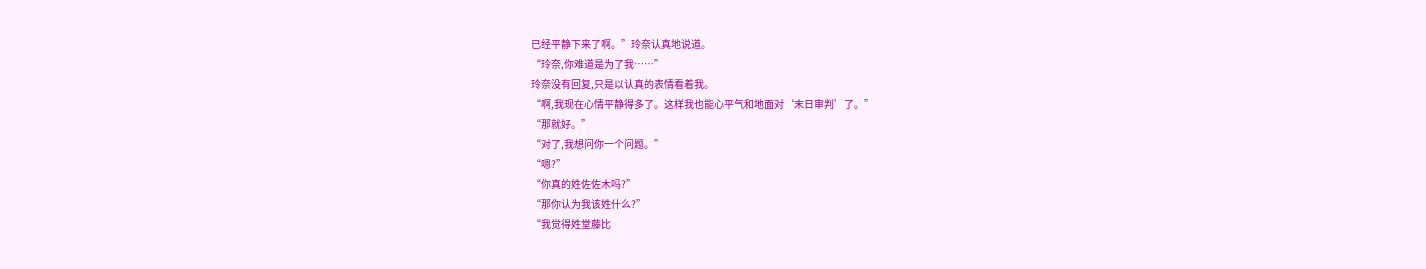已经平静下来了啊。”玲奈认真地说道。
“玲奈,你难道是为了我……”
玲奈没有回复,只是以认真的表情看着我。
“啊,我现在心情平静得多了。这样我也能心平气和地面对‘末日审判’了。”
“那就好。”
“对了,我想问你一个问题。”
“嗯?”
“你真的姓佐佐木吗?”
“那你认为我该姓什么?”
“我觉得姓堂藤比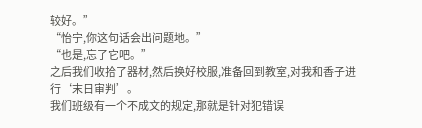较好。”
“怡宁,你这句话会出问题地。”
“也是,忘了它吧。”
之后我们收拾了器材,然后换好校服,准备回到教室,对我和香子进行‘末日审判’。
我们班级有一个不成文的规定,那就是针对犯错误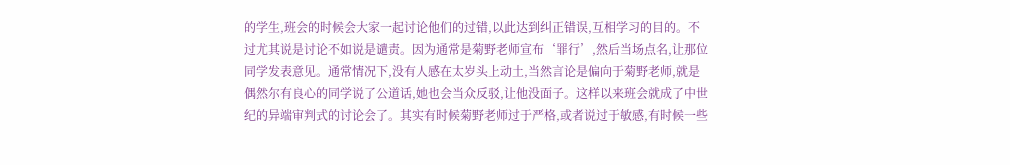的学生,班会的时候会大家一起讨论他们的过错,以此达到纠正错误,互相学习的目的。不过尤其说是讨论不如说是谴责。因为通常是菊野老师宣布‘罪行’,然后当场点名,让那位同学发表意见。通常情况下,没有人感在太岁头上动土,当然言论是偏向于菊野老师,就是偶然尔有良心的同学说了公道话,她也会当众反驳,让他没面子。这样以来班会就成了中世纪的异端审判式的讨论会了。其实有时候菊野老师过于严格,或者说过于敏感,有时候一些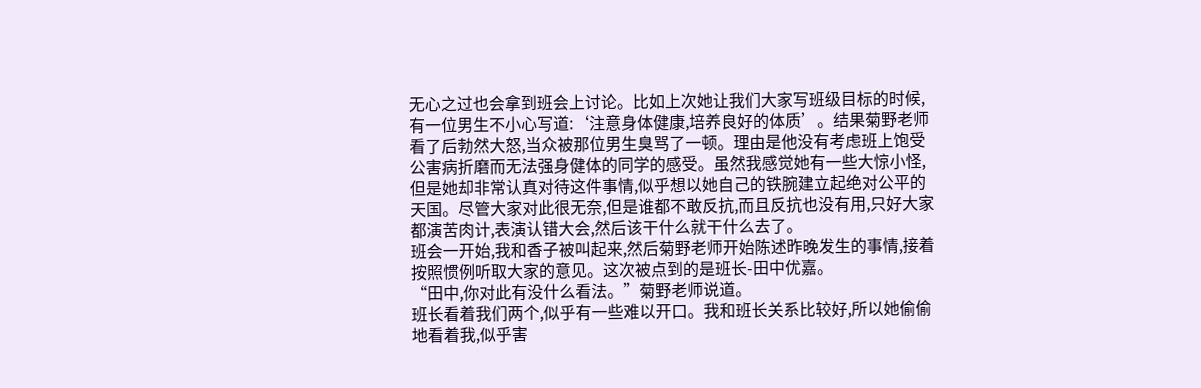无心之过也会拿到班会上讨论。比如上次她让我们大家写班级目标的时候,有一位男生不小心写道:‘注意身体健康,培养良好的体质’。结果菊野老师看了后勃然大怒,当众被那位男生臭骂了一顿。理由是他没有考虑班上饱受公害病折磨而无法强身健体的同学的感受。虽然我感觉她有一些大惊小怪,但是她却非常认真对待这件事情,似乎想以她自己的铁腕建立起绝对公平的天国。尽管大家对此很无奈,但是谁都不敢反抗,而且反抗也没有用,只好大家都演苦肉计,表演认错大会,然后该干什么就干什么去了。
班会一开始,我和香子被叫起来,然后菊野老师开始陈述昨晚发生的事情,接着按照惯例听取大家的意见。这次被点到的是班长-田中优嘉。
“田中,你对此有没什么看法。”菊野老师说道。
班长看着我们两个,似乎有一些难以开口。我和班长关系比较好,所以她偷偷地看着我,似乎害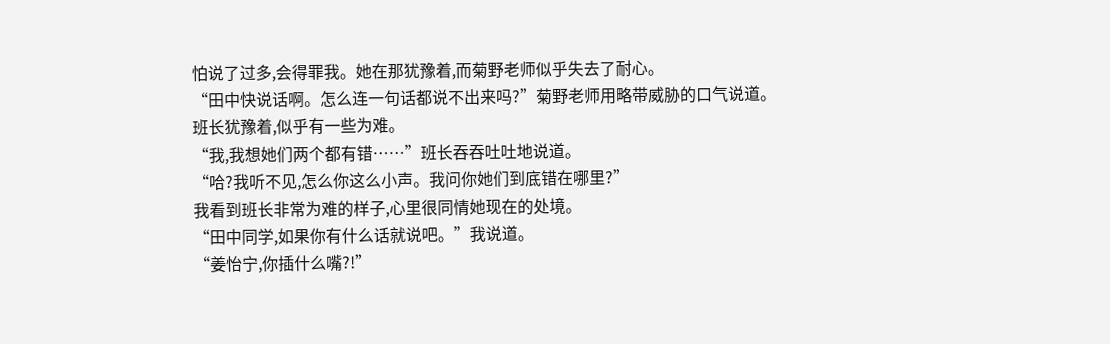怕说了过多,会得罪我。她在那犹豫着,而菊野老师似乎失去了耐心。
“田中快说话啊。怎么连一句话都说不出来吗?”菊野老师用略带威胁的口气说道。
班长犹豫着,似乎有一些为难。
“我,我想她们两个都有错……”班长吞吞吐吐地说道。
“哈?我听不见,怎么你这么小声。我问你她们到底错在哪里?”
我看到班长非常为难的样子,心里很同情她现在的处境。
“田中同学,如果你有什么话就说吧。”我说道。
“姜怡宁,你插什么嘴?!”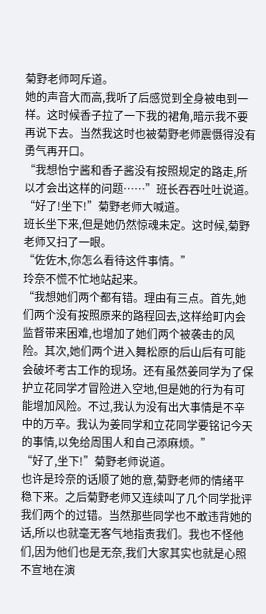菊野老师呵斥道。
她的声音大而高,我听了后感觉到全身被电到一样。这时候香子拉了一下我的裙角,暗示我不要再说下去。当然我这时也被菊野老师震慑得没有勇气再开口。
“我想怡宁酱和香子酱没有按照规定的路走,所以才会出这样的问题……”班长吞吞吐吐说道。
“好了!坐下!”菊野老师大喊道。
班长坐下来,但是她仍然惊魂未定。这时候,菊野老师又扫了一眼。
“佐佐木,你怎么看待这件事情。”
玲奈不慌不忙地站起来。
“我想她们两个都有错。理由有三点。首先,她们两个没有按照原来的路程回去,这样给町内会监督带来困难,也增加了她们两个被袭击的风险。其次,她们两个进入舞松原的后山后有可能会破坏考古工作的现场。还有虽然姜同学为了保护立花同学才冒险进入空地,但是她的行为有可能增加风险。不过,我认为没有出大事情是不辛中的万辛。我认为姜同学和立花同学要铭记今天的事情,以免给周围人和自己添麻烦。”
“好了,坐下!”菊野老师说道。
也许是玲奈的话顺了她的意,菊野老师的情绪平稳下来。之后菊野老师又连续叫了几个同学批评我们两个的过错。当然那些同学也不敢违背她的话,所以也就毫无客气地指责我们。我也不怪他们,因为他们也是无奈,我们大家其实也就是心照不宣地在演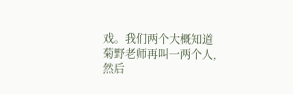戏。我们两个大概知道菊野老师再叫一两个人,然后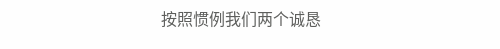按照惯例我们两个诚恳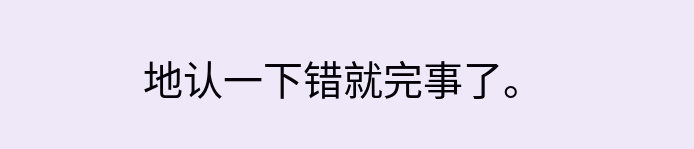地认一下错就完事了。